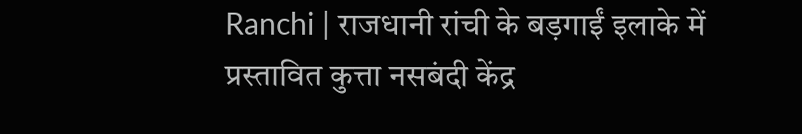Ranchi | राजधानी रांची के बड़गाईं इलाके में प्रस्तावित कुत्ता नसबंदी केंद्र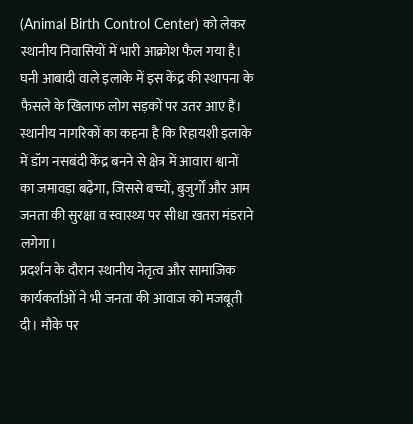(Animal Birth Control Center) को लेकर स्थानीय निवासियों में भारी आक्रोश फैल गया है। घनी आबादी वाले इलाके में इस केंद्र की स्थापना के फैसले के खिलाफ लोग सड़कों पर उतर आए हैं।
स्थानीय नागरिकों का कहना है कि रिहायशी इलाके में डॉग नसबंदी केंद्र बनने से क्षेत्र में आवारा श्वानों का जमावड़ा बढ़ेगा, जिससे बच्चों, बुजुर्गों और आम जनता की सुरक्षा व स्वास्थ्य पर सीधा खतरा मंडराने लगेगा।
प्रदर्शन के दौरान स्थानीय नेतृत्व और सामाजिक कार्यकर्ताओं ने भी जनता की आवाज को मजबूती दी। मौके पर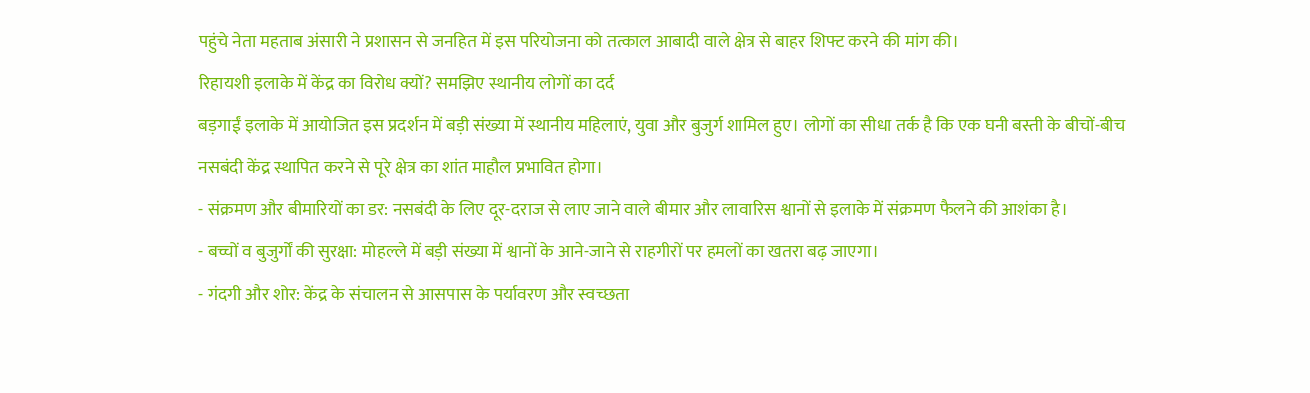पहुंचे नेता महताब अंसारी ने प्रशासन से जनहित में इस परियोजना को तत्काल आबादी वाले क्षेत्र से बाहर शिफ्ट करने की मांग की।
रिहायशी इलाके में केंद्र का विरोध क्यों? समझिए स्थानीय लोगों का दर्द
बड़गाईं इलाके में आयोजित इस प्रदर्शन में बड़ी संख्या में स्थानीय महिलाएं, युवा और बुजुर्ग शामिल हुए। लोगों का सीधा तर्क है कि एक घनी बस्ती के बीचों-बीच नसबंदी केंद्र स्थापित करने से पूरे क्षेत्र का शांत माहौल प्रभावित होगा।
- संक्रमण और बीमारियों का डर: नसबंदी के लिए दूर-दराज से लाए जाने वाले बीमार और लावारिस श्वानों से इलाके में संक्रमण फैलने की आशंका है।
- बच्चों व बुजुर्गों की सुरक्षा: मोहल्ले में बड़ी संख्या में श्वानों के आने-जाने से राहगीरों पर हमलों का खतरा बढ़ जाएगा।
- गंदगी और शोर: केंद्र के संचालन से आसपास के पर्यावरण और स्वच्छता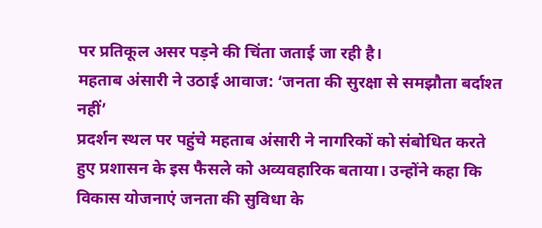पर प्रतिकूल असर पड़ने की चिंता जताई जा रही है।
महताब अंसारी ने उठाई आवाज: ‘जनता की सुरक्षा से समझौता बर्दाश्त नहीं’
प्रदर्शन स्थल पर पहुंचे महताब अंसारी ने नागरिकों को संबोधित करते हुए प्रशासन के इस फैसले को अव्यवहारिक बताया। उन्होंने कहा कि विकास योजनाएं जनता की सुविधा के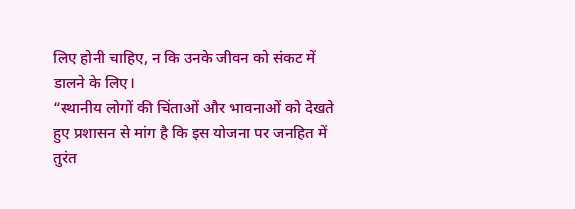लिए होनी चाहिए, न कि उनके जीवन को संकट में डालने के लिए।
“स्थानीय लोगों की चिंताओं और भावनाओं को देखते हुए प्रशासन से मांग है कि इस योजना पर जनहित में तुरंत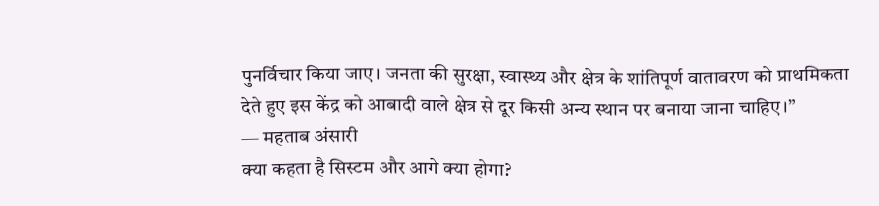पुनर्विचार किया जाए। जनता की सुरक्षा, स्वास्थ्य और क्षेत्र के शांतिपूर्ण वातावरण को प्राथमिकता देते हुए इस केंद्र को आबादी वाले क्षेत्र से दूर किसी अन्य स्थान पर बनाया जाना चाहिए।”
— महताब अंसारी
क्या कहता है सिस्टम और आगे क्या होगा?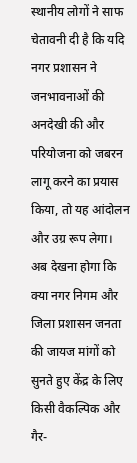स्थानीय लोगों ने साफ चेतावनी दी है कि यदि नगर प्रशासन ने जनभावनाओं की अनदेखी की और परियोजना को जबरन लागू करने का प्रयास किया, तो यह आंदोलन और उग्र रूप लेगा।
अब देखना होगा कि क्या नगर निगम और जिला प्रशासन जनता की जायज मांगों को सुनते हुए केंद्र के लिए किसी वैकल्पिक और गैर-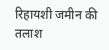रिहायशी जमीन की तलाश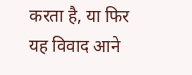करता है, या फिर यह विवाद आने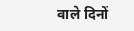वाले दिनों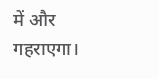में और गहराएगा।